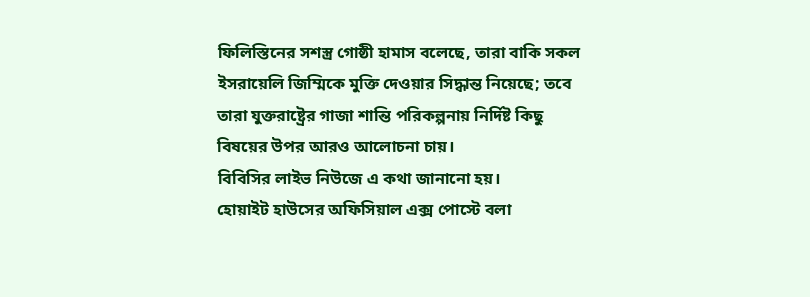ফিলিস্তিনের সশস্ত্র গোষ্ঠী হামাস বলেছে, তারা বাকি সকল ইসরায়েলি জিম্মিকে মুক্তি দেওয়ার সিদ্ধান্ত নিয়েছে; তবে তারা যুক্তরাষ্ট্রের গাজা শান্তি পরিকল্পনায় নির্দিষ্ট কিছু বিষয়ের উপর আরও আলোচনা চায়।
বিবিসির লাইভ নিউজে এ কথা জানানো হয়।
হোয়াইট হাউসের অফিসিয়াল এক্স পোস্টে বলা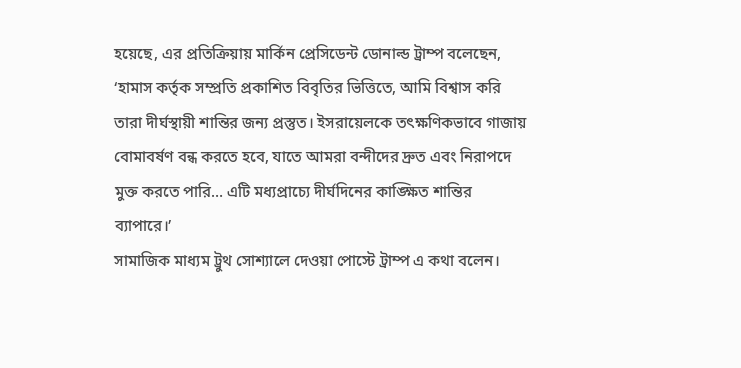হয়েছে, এর প্রতিক্রিয়ায় মার্কিন প্রেসিডেন্ট ডোনাল্ড ট্রাম্প বলেছেন, ‘হামাস কর্তৃক সম্প্রতি প্রকাশিত বিবৃতির ভিত্তিতে, আমি বিশ্বাস করি তারা দীর্ঘস্থায়ী শান্তির জন্য প্রস্তুত। ইসরায়েলকে তৎক্ষণিকভাবে গাজায় বোমাবর্ষণ বন্ধ করতে হবে, যাতে আমরা বন্দীদের দ্রুত এবং নিরাপদে মুক্ত করতে পারি… এটি মধ্যপ্রাচ্যে দীর্ঘদিনের কাঙ্ক্ষিত শান্তির ব্যাপারে।’
সামাজিক মাধ্যম ট্রুথ সোশ্যালে দেওয়া পোস্টে ট্রাম্প এ কথা বলেন।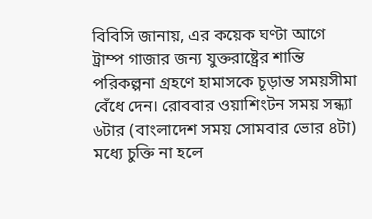বিবিসি জানায়, এর কয়েক ঘণ্টা আগে ট্রাম্প গাজার জন্য যুক্তরাষ্ট্রের শান্তি পরিকল্পনা গ্রহণে হামাসকে চূড়ান্ত সময়সীমা বেঁধে দেন। রোববার ওয়াশিংটন সময় সন্ধ্যা ৬টার (বাংলাদেশ সময় সোমবার ভোর ৪টা) মধ্যে চুক্তি না হলে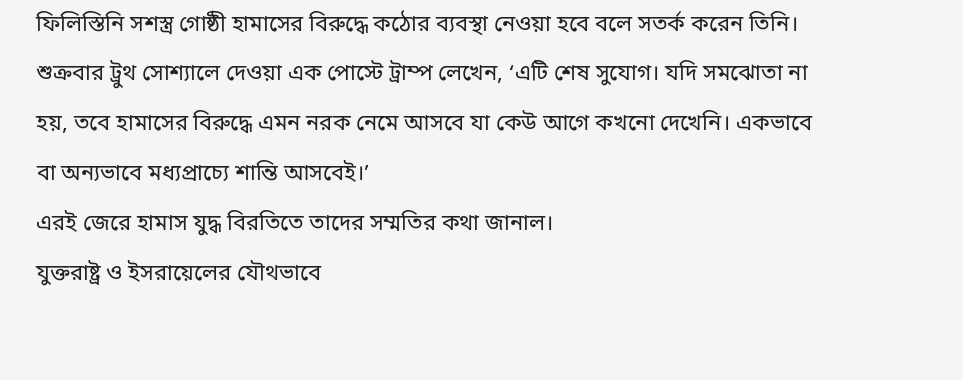ফিলিস্তিনি সশস্ত্র গোষ্ঠী হামাসের বিরুদ্ধে কঠোর ব্যবস্থা নেওয়া হবে বলে সতর্ক করেন তিনি।
শুক্রবার ট্রুথ সোশ্যালে দেওয়া এক পোস্টে ট্রাম্প লেখেন, ‘এটি শেষ সুযোগ। যদি সমঝোতা না হয়, তবে হামাসের বিরুদ্ধে এমন নরক নেমে আসবে যা কেউ আগে কখনো দেখেনি। একভাবে বা অন্যভাবে মধ্যপ্রাচ্যে শান্তি আসবেই।’
এরই জেরে হামাস যুদ্ধ বিরতিতে তাদের সম্মতির কথা জানাল।
যুক্তরাষ্ট্র ও ইসরায়েলের যৌথভাবে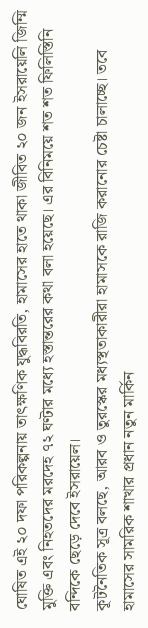ঘোষিত এই ২০ দফা পরিকল্পনায় তাৎক্ষণিক যুদ্ধবিরতি, হামাসের হাতে থাকা জীবিত ২০ জন ইসরায়েলি জিম্মি মুক্তি এবং নিহতদের মরদেহ ৭২ ঘণ্টার মধ্যে হস্তান্তরের কথা বলা হয়েছে। এর বিনিময়ে শত শত ফিলিস্তিনি বন্দিকে ছেড়ে দেবে ইসরায়েল।
কূটনৈতিক সূত্র বলছে, আরব ও তুরস্কের মধ্যস্থতাকারীরা হামাসকে রাজি করানোর চেষ্টা চালাচ্ছে। তবে হামাসের সামরিক শাখার প্রধান নতুন মার্কিন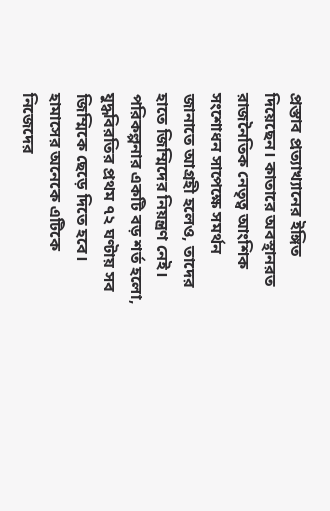প্রস্তাব প্রত্যাখ্যানের ইঙ্গিত দিয়েছেন। কাতারে অবস্থানরত রাজনৈতিক নেতৃত্ব আংশিক সংশোধন সাপেক্ষে সমর্থন জানাতে আগ্রহী হলেও, তাদের হাতে জিম্মিদের নিয়ন্ত্রণ নেই।
পরিকল্পনার একটি বড় শর্ত হলো, যুদ্ধবিরতির প্রথম ৭২ ঘণ্টায় সব জিম্মিকে ছেড়ে দিতে হবে। হামাসের অনেকে এটিকে নিজেদের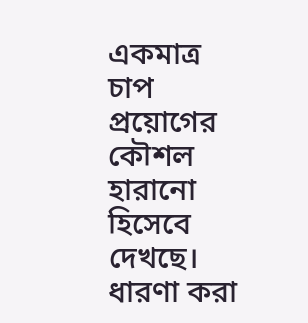একমাত্র চাপ প্রয়োগের কৌশল হারানো হিসেবে দেখছে।
ধারণা করা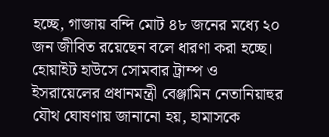হচ্ছে, গাজায় বন্দি মোট ৪৮ জনের মধ্যে ২০ জন জীবিত রয়েছেন বলে ধারণা করা হচ্ছে।
হোয়াইট হাউসে সোমবার ট্রাম্প ও ইসরায়েলের প্রধানমন্ত্রী বেঞ্জামিন নেতানিয়াহুর যৌথ ঘোষণায় জানানো হয়, হামাসকে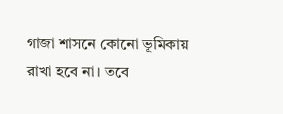গাজা শাসনে কোনো ভূমিকায় রাখা হবে না। তবে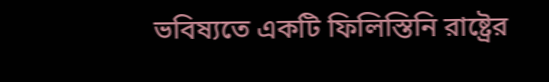ভবিষ্যতে একটি ফিলিস্তিনি রাষ্ট্রের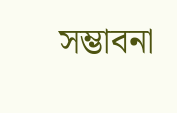সম্ভাবনা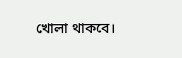খোলা থাকবে।